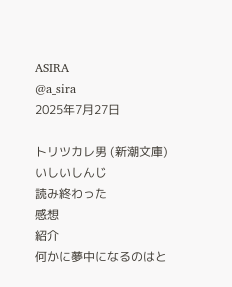ASIRA
@a_sira
2025年7月27日

トリツカレ男 (新潮文庫)
いしいしんじ
読み終わった
感想
紹介
何かに夢中になるのはと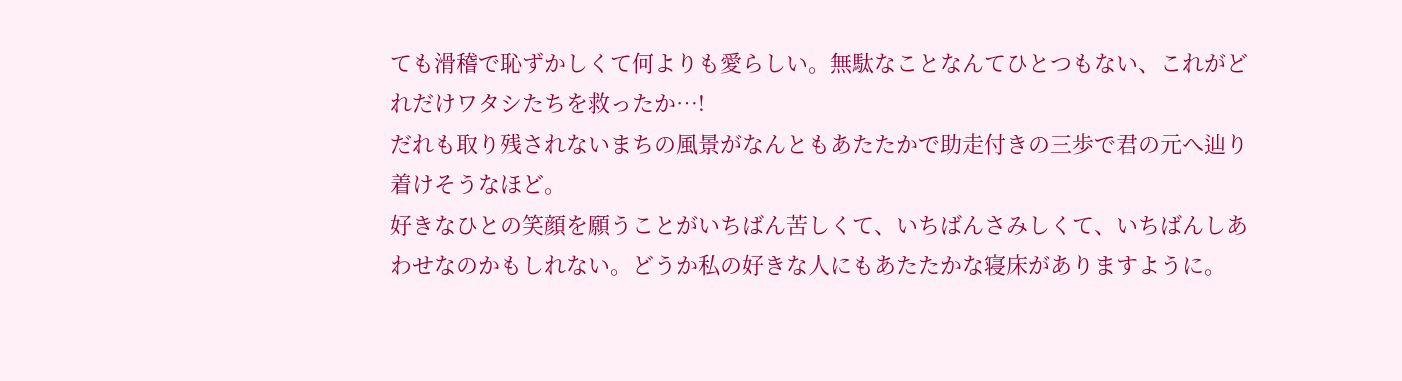ても滑稽で恥ずかしくて何よりも愛らしい。無駄なことなんてひとつもない、これがどれだけワタシたちを救ったか…!
だれも取り残されないまちの風景がなんともあたたかで助走付きの三歩で君の元へ辿り着けそうなほど。
好きなひとの笑顔を願うことがいちばん苦しくて、いちばんさみしくて、いちばんしあわせなのかもしれない。どうか私の好きな人にもあたたかな寝床がありますように。